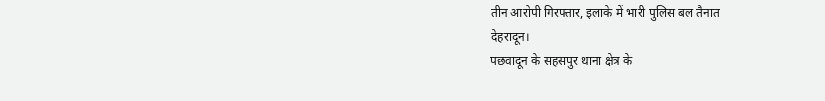तीन आरोपी गिरफ्तार, इलाके में भारी पुलिस बल तैनात
देहरादून।
पछवादून के सहसपुर थाना क्षेत्र के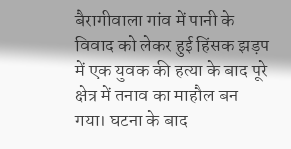बैरागीवाला गांव में पानी के विवाद को लेकर हुई हिंसक झड़प में एक युवक की हत्या के बाद पूरे क्षेत्र में तनाव का माहौल बन गया। घटना के बाद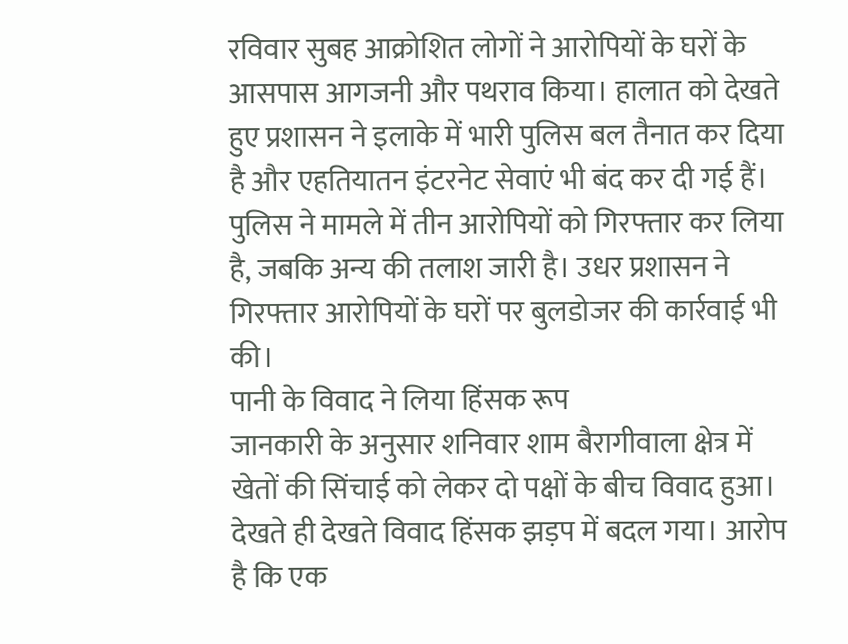रविवार सुबह आक्रोशित लोगों ने आरोपियों के घरों के आसपास आगजनी और पथराव किया। हालात को देखते हुए प्रशासन ने इलाके में भारी पुलिस बल तैनात कर दिया है और एहतियातन इंटरनेट सेवाएं भी बंद कर दी गई हैं।
पुलिस ने मामले में तीन आरोपियों को गिरफ्तार कर लिया है, जबकि अन्य की तलाश जारी है। उधर प्रशासन ने गिरफ्तार आरोपियों के घरों पर बुलडोजर की कार्रवाई भी की।
पानी के विवाद ने लिया हिंसक रूप
जानकारी के अनुसार शनिवार शाम बैरागीवाला क्षेत्र में खेतों की सिंचाई को लेकर दो पक्षों के बीच विवाद हुआ। देखते ही देखते विवाद हिंसक झड़प में बदल गया। आरोप है कि एक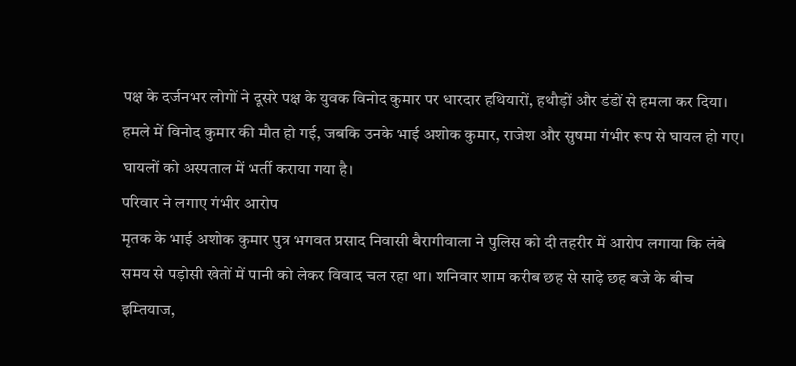पक्ष के दर्जनभर लोगों ने दूसरे पक्ष के युवक विनोद कुमार पर धारदार हथियारों, हथौड़ों और डंडों से हमला कर दिया।
हमले में विनोद कुमार की मौत हो गई, जबकि उनके भाई अशोक कुमार, राजेश और सुषमा गंभीर रूप से घायल हो गए। घायलों को अस्पताल में भर्ती कराया गया है।
परिवार ने लगाए गंभीर आरोप
मृतक के भाई अशोक कुमार पुत्र भगवत प्रसाद निवासी बैरागीवाला ने पुलिस को दी तहरीर में आरोप लगाया कि लंबे समय से पड़ोसी खेतों में पानी को लेकर विवाद चल रहा था। शनिवार शाम करीब छह से साढ़े छह बजे के बीच इम्तियाज,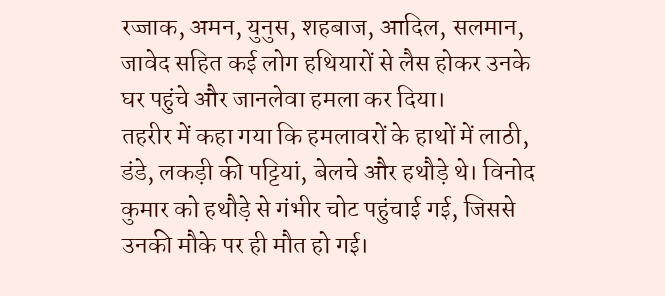रज्जाक, अमन, युनुस, शहबाज, आदिल, सलमान, जावेद सहित कई लोग हथियारों से लैस होकर उनके घर पहुंचे और जानलेवा हमला कर दिया।
तहरीर में कहा गया कि हमलावरों के हाथों में लाठी, डंडे, लकड़ी की पट्टियां, बेलचे और हथौड़े थे। विनोद कुमार को हथौड़े से गंभीर चोट पहुंचाई गई, जिससे उनकी मौके पर ही मौत हो गई।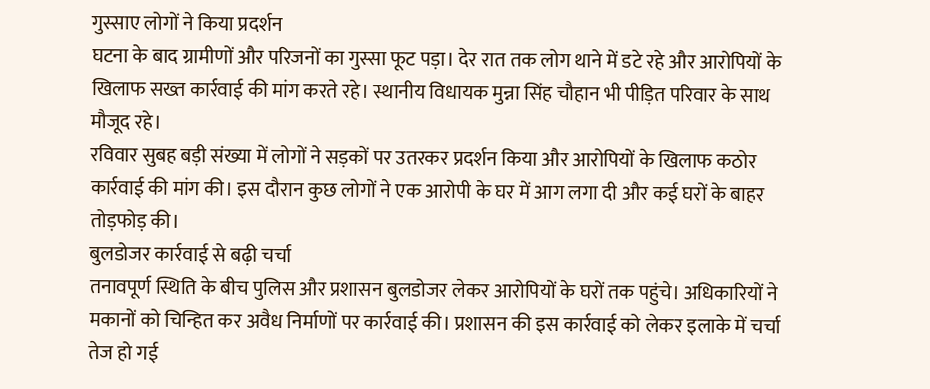गुस्साए लोगों ने किया प्रदर्शन
घटना के बाद ग्रामीणों और परिजनों का गुस्सा फूट पड़ा। देर रात तक लोग थाने में डटे रहे और आरोपियों के खिलाफ सख्त कार्रवाई की मांग करते रहे। स्थानीय विधायक मुन्ना सिंह चौहान भी पीड़ित परिवार के साथ मौजूद रहे।
रविवार सुबह बड़ी संख्या में लोगों ने सड़कों पर उतरकर प्रदर्शन किया और आरोपियों के खिलाफ कठोर कार्रवाई की मांग की। इस दौरान कुछ लोगों ने एक आरोपी के घर में आग लगा दी और कई घरों के बाहर तोड़फोड़ की।
बुलडोजर कार्रवाई से बढ़ी चर्चा
तनावपूर्ण स्थिति के बीच पुलिस और प्रशासन बुलडोजर लेकर आरोपियों के घरों तक पहुंचे। अधिकारियों ने मकानों को चिन्हित कर अवैध निर्माणों पर कार्रवाई की। प्रशासन की इस कार्रवाई को लेकर इलाके में चर्चा तेज हो गई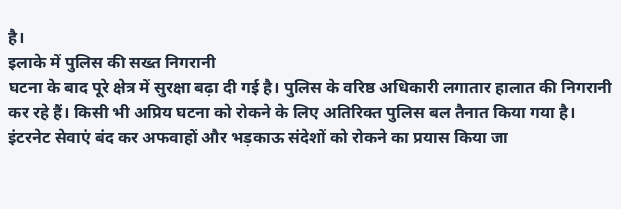है।
इलाके में पुलिस की सख्त निगरानी
घटना के बाद पूरे क्षेत्र में सुरक्षा बढ़ा दी गई है। पुलिस के वरिष्ठ अधिकारी लगातार हालात की निगरानी कर रहे हैं। किसी भी अप्रिय घटना को रोकने के लिए अतिरिक्त पुलिस बल तैनात किया गया है। इंटरनेट सेवाएं बंद कर अफवाहों और भड़काऊ संदेशों को रोकने का प्रयास किया जा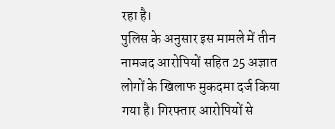रहा है।
पुलिस के अनुसार इस मामले में तीन नामजद आरोपियों सहित 25 अज्ञात लोगों के खिलाफ मुकदमा दर्ज किया गया है। गिरफ्तार आरोपियों से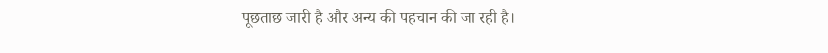पूछताछ जारी है और अन्य की पहचान की जा रही है।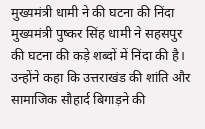मुख्यमंत्री धामी ने की घटना की निंदा
मुख्यमंत्री पुष्कर सिंह धामी ने सहसपुर की घटना की कड़े शब्दों में निंदा की है। उन्होंने कहा कि उत्तराखंड की शांति और सामाजिक सौहार्द बिगाड़ने की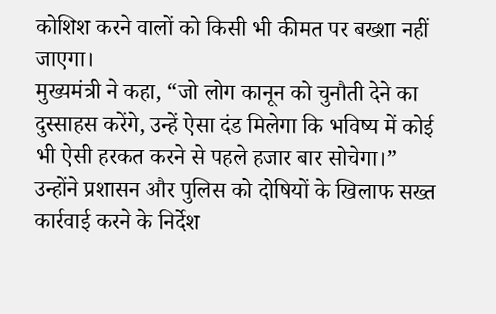कोशिश करने वालों को किसी भी कीमत पर बख्शा नहीं जाएगा।
मुख्यमंत्री ने कहा, “जो लोग कानून को चुनौती देने का दुस्साहस करेंगे, उन्हें ऐसा दंड मिलेगा कि भविष्य में कोई भी ऐसी हरकत करने से पहले हजार बार सोचेगा।”
उन्होंने प्रशासन और पुलिस को दोषियों के खिलाफ सख्त कार्रवाई करने के निर्देश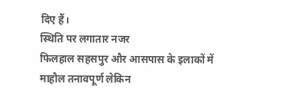दिए हैं।
स्थिति पर लगातार नजर
फिलहाल सहसपुर और आसपास के इलाकों में माहौल तनावपूर्ण लेकिन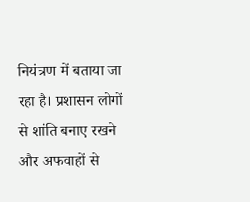नियंत्रण में बताया जा रहा है। प्रशासन लोगों से शांति बनाए रखने और अफवाहों से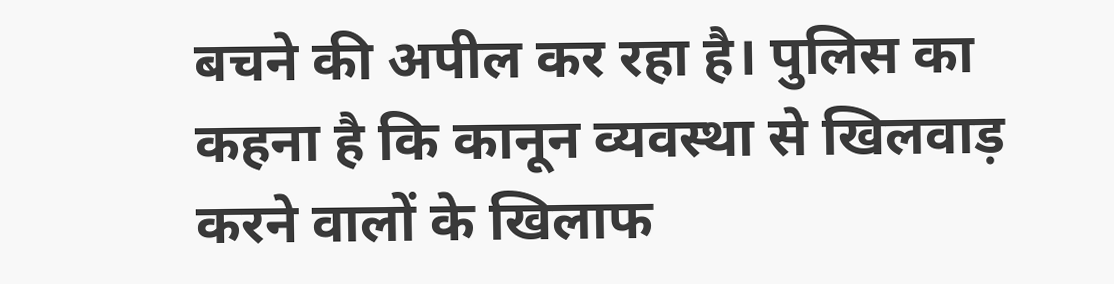बचने की अपील कर रहा है। पुलिस का कहना है कि कानून व्यवस्था से खिलवाड़ करने वालों के खिलाफ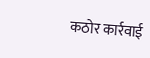कठोर कार्रवाई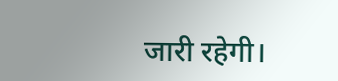जारी रहेगी।